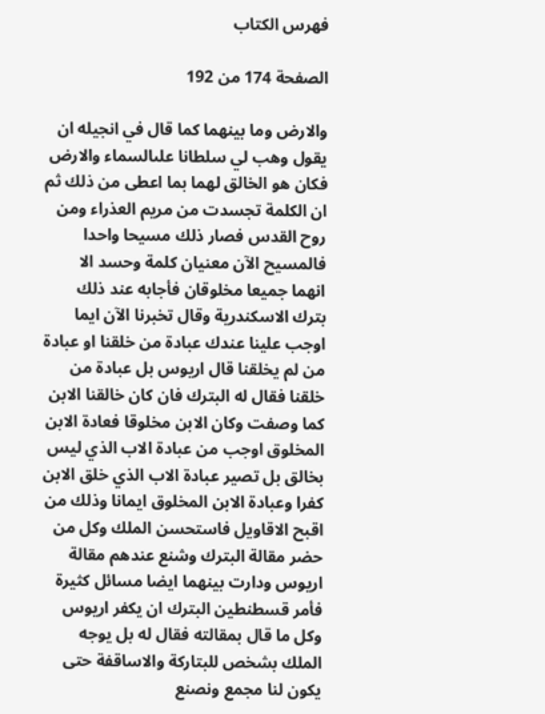فهرس الكتاب

الصفحة 174 من 192

والارض وما بينهما كما قال في انجيله ان يقول وهب لي سلطانا علىالسماء والارض فكان هو الخالق لهما بما اعطى من ذلك ثم ان الكلمة تجسدت من مريم العذراء ومن روح القدس فصار ذلك مسيحا واحدا فالمسيح الآن معنيان كلمة وحسد الا انهما جميعا مخلوقان فأجابه عند ذلك بترك الاسكندرية وقال تخبرنا الآن ايما اوجب علينا عندك عبادة من خلقنا او عبادة من لم يخلقنا قال اريوس بل عبادة من خلقنا فقال له البترك فان كان خالقنا الابن كما وصفت وكان الابن مخلوقا فعادة الابن المخلوق اوجب من عبادة الاب الذي ليس بخالق بل تصير عبادة الاب الذي خلق الابن كفرا وعبادة الابن المخلوق ايمانا وذلك من اقبح الاقاويل فاستحسن الملك وكل من حضر مقالة البترك وشنع عندهم مقالة اريوس ودارت بينهما ايضا مسائل كثيرة فأمر قسطنطين البترك ان يكفر اريوس وكل ما قال بمقالته فقال له بل يوجه الملك بشخص للبتاركة والاساقفة حتى يكون لنا مجمع ونصنع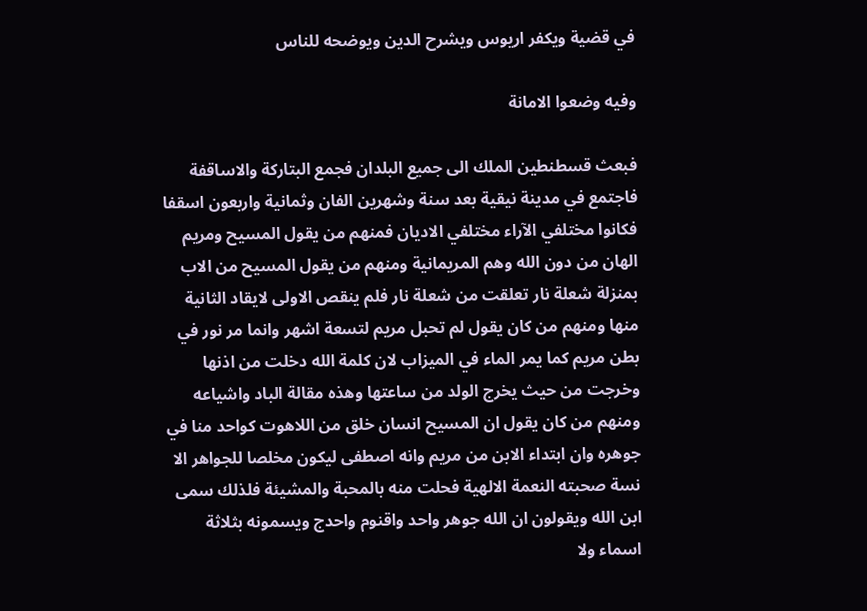في قضية ويكفر اريوس ويشرح الدين ويوضحه للناس

وفيه وضعوا الامانة

فبعث قسطنطين الملك الى جميع البلدان فجمع البتاركة والاساقفة فاجتمع في مدينة نيقية بعد سنة وشهرين الفان وثمانية واربعون اسقفا فكانوا مختلفي الآراء مختلفي الاديان فمنهم من يقول المسيح ومريم الهان من دون الله وهم المريمانية ومنهم من يقول المسيح من الاب بمنزلة شعلة نار تعلقت من شعلة نار فلم ينقص الاولى لايقاد الثانية منها ومنهم من كان يقول لم تحبل مريم لتسعة اشهر وانما مر نور في بطن مريم كما يمر الماء في الميزاب لان كلمة الله دخلت من اذنها وخرجت من حيث يخرج الولد من ساعتها وهذه مقالة الباد واشياعه ومنهم من كان يقول ان المسيح انسان خلق من اللاهوت كواحد منا في جوهره وان ابتداء الابن من مريم وانه اصطفى ليكون مخلصا للجواهر الا نسة صحبته النعمة الالهية فحلت منه بالمحبة والمشيئة فلذلك سمى ابن الله ويقولون ان الله جوهر واحد واقنوم واحدج ويسمونه بثلاثة اسماء ولا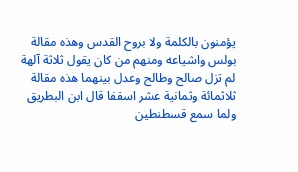يؤمنون بالكلمة ولا بروح القدس وهذه مقالة بولس واشياعه ومنهم من كان يقول ثلاثة آلهة لم تزل صالح وطالح وعدل بينهما هذه مقالة ثلاثمائة وثمانية عشر اسقفا قال ابن البطريق ولما سمع قسطنطين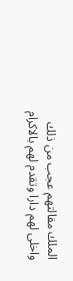الملك مقالتهم عجب من ذلك واخلى لهم دارا وتقدم لهم بالاكرام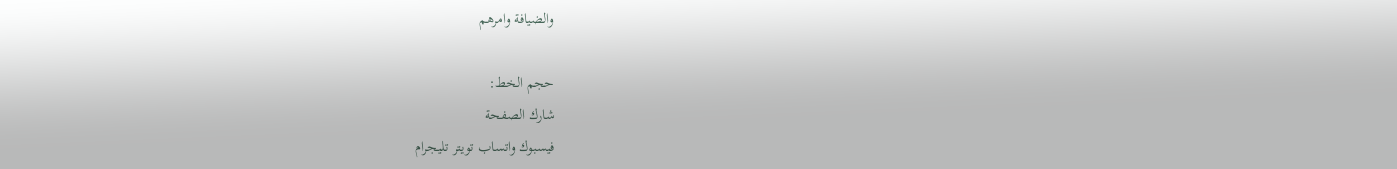والضيافة وامرهم

حجم الخط:
شارك الصفحة
فيسبوك واتساب تويتر تليجرام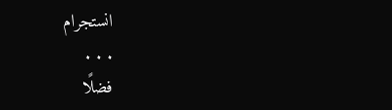انستجرام
. . .
فضلًا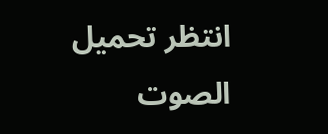انتظر تحميل الصوت